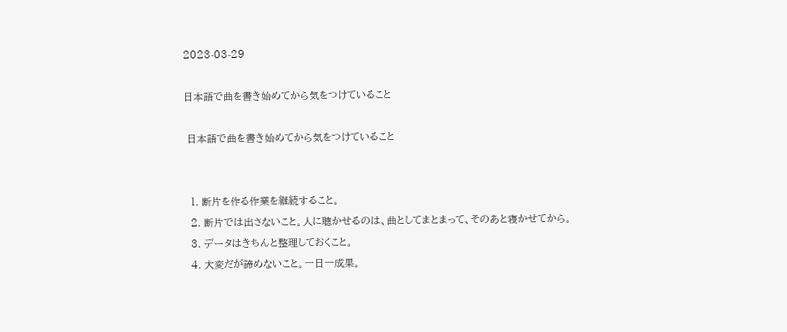2023-03-29

日本語で曲を書き始めてから気をつけていること

 日本語で曲を書き始めてから気をつけていること


  1. 断片を作る作業を継続すること。
  2. 断片では出さないこと。人に聴かせるのは、曲としてまとまって、そのあと寝かせてから。
  3. データはきちんと整理しておくこと。
  4. 大変だが諦めないこと。一日一成果。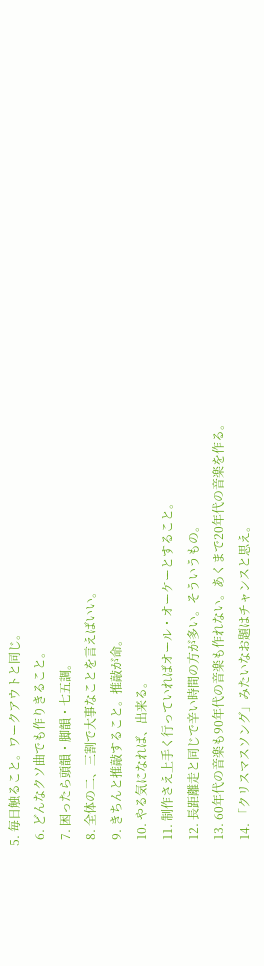5. 毎日触ること。ワークアウトと同じ。
  6. どんなクソ曲でも作りきること。
  7. 困ったら頭韻・脚韻・七五調。
  8. 全体の二、三割で大事なことを言えばいい。
  9. きちんと推敲すること。推敲が命。
  10. やる気になれば、出来る。
  11. 制作さえ上手く行っていればオール・オーケーとすること。
  12. 長距離走と同じで辛い時間の方が多い。そういうもの。
  13. 60年代の音楽も90年代の音楽も作れない。あくまで20年代の音楽を作る。
  14. 「クリスマスソング」みたいなお題はチャンスと思え。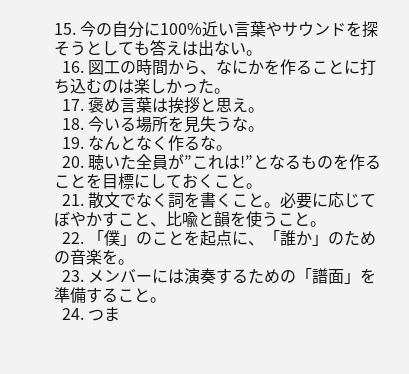15. 今の自分に100%近い言葉やサウンドを探そうとしても答えは出ない。
  16. 図工の時間から、なにかを作ることに打ち込むのは楽しかった。
  17. 褒め言葉は挨拶と思え。
  18. 今いる場所を見失うな。
  19. なんとなく作るな。
  20. 聴いた全員が”これは!”となるものを作ることを目標にしておくこと。
  21. 散文でなく詞を書くこと。必要に応じてぼやかすこと、比喩と韻を使うこと。
  22. 「僕」のことを起点に、「誰か」のための音楽を。
  23. メンバーには演奏するための「譜面」を準備すること。
  24. つま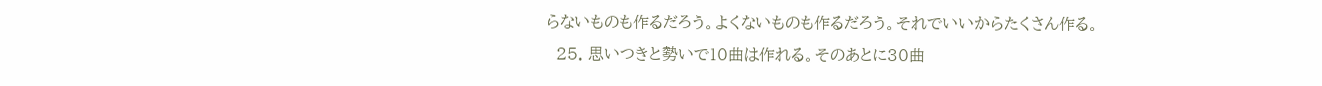らないものも作るだろう。よくないものも作るだろう。それでいいからたくさん作る。
  25. 思いつきと勢いで10曲は作れる。そのあとに30曲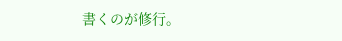書くのが修行。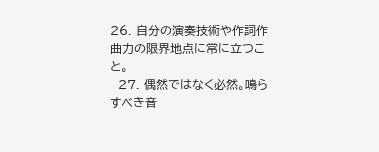26. 自分の演奏技術や作詞作曲力の限界地点に常に立つこと。
  27. 偶然ではなく必然。鳴らすべき音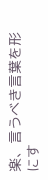楽、言うべき言葉を形にす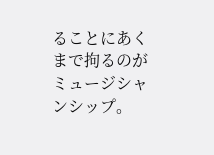ることにあくまで拘るのがミュージシャンシップ。